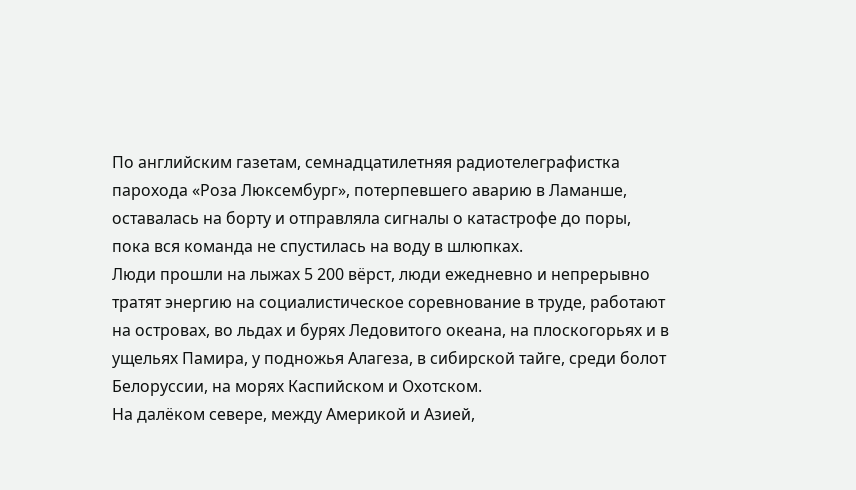По английским газетам, семнадцатилетняя радиотелеграфистка парохода «Роза Люксембург», потерпевшего аварию в Ламанше, оставалась на борту и отправляла сигналы о катастрофе до поры, пока вся команда не спустилась на воду в шлюпках.
Люди прошли на лыжах 5 200 вёрст, люди ежедневно и непрерывно тратят энергию на социалистическое соревнование в труде, работают на островах, во льдах и бурях Ледовитого океана, на плоскогорьях и в ущельях Памира, у подножья Алагеза, в сибирской тайге, среди болот Белоруссии, на морях Каспийском и Охотском.
На далёком севере, между Америкой и Азией,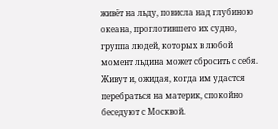живёт на льду, повисла над глубиною океана, проглотившего их судно, группа людей, которых в любой момент льдина может сбросить с себя. Живут и, ожидая, когда им удастся перебраться на материк, спокойно беседуют с Москвой.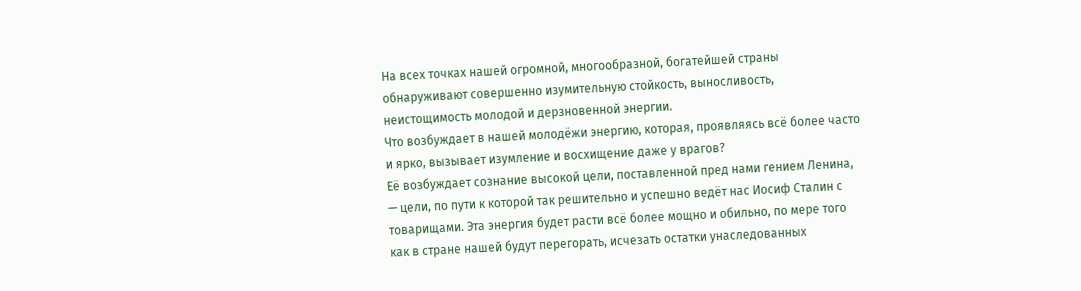На всех точках нашей огромной, многообразной, богатейшей страны обнаруживают совершенно изумительную стойкость, выносливость, неистощимость молодой и дерзновенной энергии.
Что возбуждает в нашей молодёжи энергию, которая, проявляясь всё более часто и ярко, вызывает изумление и восхищение даже у врагов?
Её возбуждает сознание высокой цели, поставленной пред нами гением Ленина, — цели, по пути к которой так решительно и успешно ведёт нас Иосиф Сталин с товарищами. Эта энергия будет расти всё более мощно и обильно, по мере того как в стране нашей будут перегорать, исчезать остатки унаследованных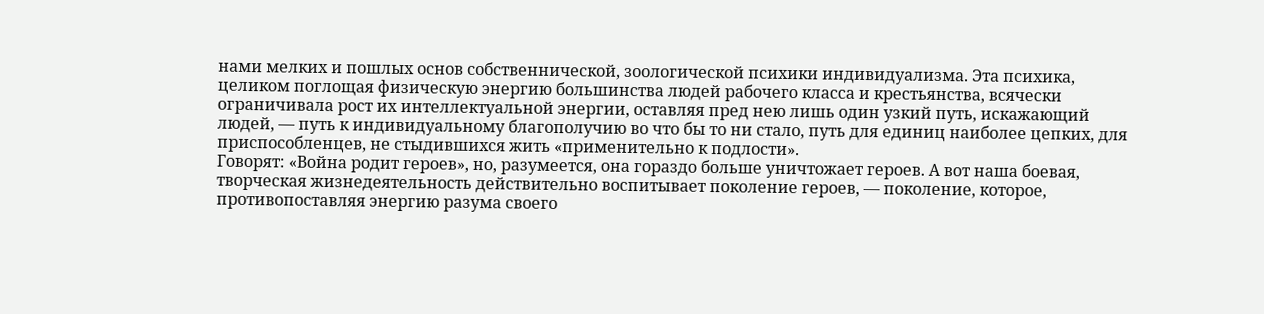нами мелких и пошлых основ собственнической, зоологической психики индивидуализма. Эта психика, целиком поглощая физическую энергию большинства людей рабочего класса и крестьянства, всячески ограничивала рост их интеллектуальной энергии, оставляя пред нею лишь один узкий путь, искажающий людей, — путь к индивидуальному благополучию во что бы то ни стало, путь для единиц наиболее цепких, для приспособленцев, не стыдившихся жить «применительно к подлости».
Говорят: «Война родит героев», но, разумеется, она гораздо больше уничтожает героев. А вот наша боевая, творческая жизнедеятельность действительно воспитывает поколение героев, — поколение, которое, противопоставляя энергию разума своего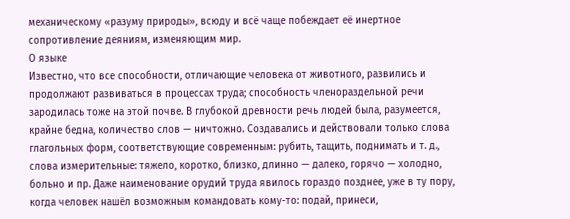механическому «разуму природы», всюду и всё чаще побеждает её инертное сопротивление деяниям, изменяющим мир.
О языке
Известно, что все способности, отличающие человека от животного, развились и продолжают развиваться в процессах труда; способность членораздельной речи зародилась тоже на этой почве. В глубокой древности речь людей была, разумеется, крайне бедна, количество слов — ничтожно. Создавались и действовали только слова глагольных форм, соответствующие современным: рубить, тащить, поднимать и т. д., слова измерительные: тяжело, коротко, близко, длинно — далеко, горячо — холодно, больно и пр. Даже наименование орудий труда явилось гораздо позднее, уже в ту пору, когда человек нашёл возможным командовать кому-то: подай, принеси,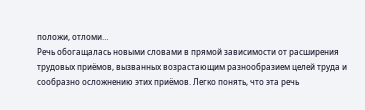положи, отломи…
Речь обогащалась новыми словами в прямой зависимости от расширения трудовых приёмов, вызванных возрастающим разнообразием целей труда и сообразно осложнению этих приёмов. Легко понять, что эта речь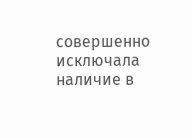совершенно исключала наличие в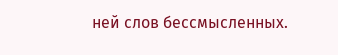ней слов бессмысленных.